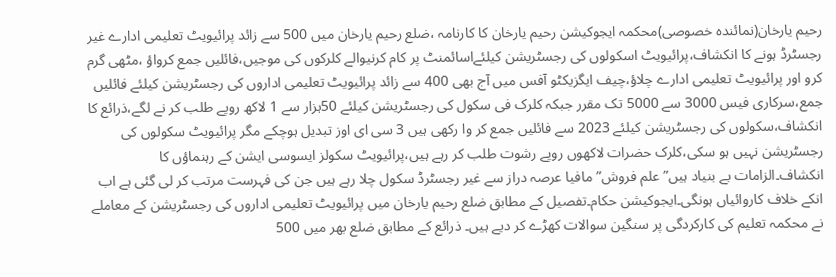رحیم یارخان(نمائندہ خصوصی)محکمہ ایجوکیشن رحیم یارخان کا کارنامہ ،ضلع رحیم یارخان میں 500 سے زائد پرائیویٹ تعلیمی ادارے غیر رجسٹرڈ ہونے کا انکشاف،پرائیویٹ اسکولوں کی رجسٹریشن کیلئےاسائمنٹ پر کام کرنیوالے کلرکوں کی موجیں،فائلیں جمع کرواؤ ،مٹھی گرم کرو اور پرائیویٹ تعلیمی ادارے چلاؤ،چیف ایگزیکٹو آفس میں آج بھی 400 سے زائد پرائیویٹ تعلیمی اداروں کی رجسٹریشن کیلئے فائلیں جمع،سرکاری فیس 3000 سے 5000 تک مقرر جبکہ کلرک فی سکول کی رجسٹریشن کیلئے 50ہزار سے 1 لاکھ روپے طلب کر نے لگے،ذرائع کا انکشاف،سکولوں کی رجسٹریشن کیلئے 2023 سے فائلیں جمع کر وا رکھی ہیں 3 سی ای اوز تبدیل ہوچکے مگر پرائیویٹ سکولوں کی رجسٹریشن نہیں ہو سکی،کلرک حضرات لاکھوں روپے رشوت طلب کر رہے ہیں،پرائیویٹ سکولز ایسوسی ایشن کے رہنماؤں کا انکشاف۔الزامات بے بنیاد ہیں”علم فروش”مافیا عرصہ دراز سے غیر رجسٹرڈ سکول چلا رہے ہیں جن کی فہرست مرتب کر لی گئی ہے اب انکے خلاف کاروائیاں ہونگی۔ایجوکیشن حکام۔تفصیل کے مطابق ضلع رحیم یارخان میں پرائیویٹ تعلیمی اداروں کی رجسٹریشن کے معاملے نے محکمہ تعلیم کی کارکردگی پر سنگین سوالات کھڑے کر دیے ہیں۔ ذرائع کے مطابق ضلع بھر میں 500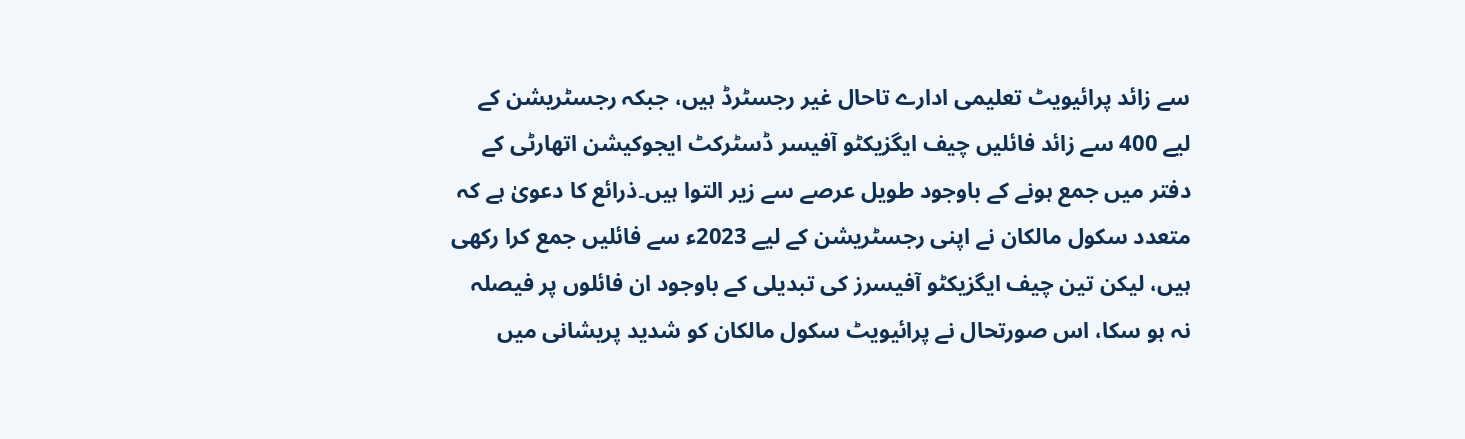سے زائد پرائیویٹ تعلیمی ادارے تاحال غیر رجسٹرڈ ہیں، جبکہ رجسٹریشن کے لیے 400 سے زائد فائلیں چیف ایگزیکٹو آفیسر ڈسٹرکٹ ایجوکیشن اتھارٹی کے دفتر میں جمع ہونے کے باوجود طویل عرصے سے زیر التوا ہیں۔ذرائع کا دعویٰ ہے کہ متعدد سکول مالکان نے اپنی رجسٹریشن کے لیے 2023ء سے فائلیں جمع کرا رکھی ہیں، لیکن تین چیف ایگزیکٹو آفیسرز کی تبدیلی کے باوجود ان فائلوں پر فیصلہ نہ ہو سکا، اس صورتحال نے پرائیویٹ سکول مالکان کو شدید پریشانی میں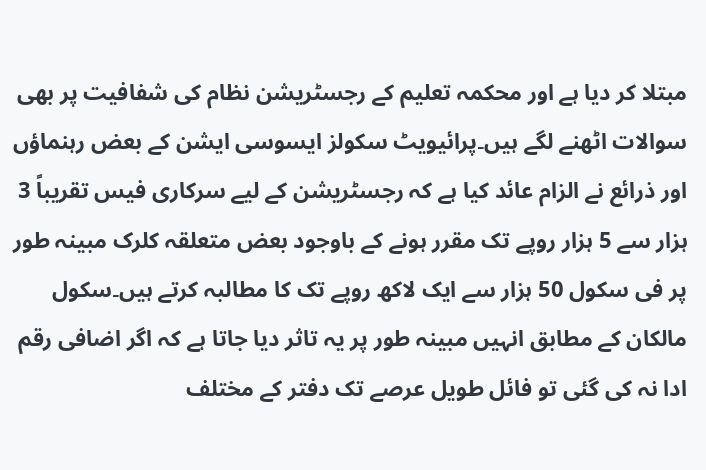مبتلا کر دیا ہے اور محکمہ تعلیم کے رجسٹریشن نظام کی شفافیت پر بھی سوالات اٹھنے لگے ہیں۔پرائیویٹ سکولز ایسوسی ایشن کے بعض رہنماؤں اور ذرائع نے الزام عائد کیا ہے کہ رجسٹریشن کے لیے سرکاری فیس تقریباً 3 ہزار سے 5 ہزار روپے تک مقرر ہونے کے باوجود بعض متعلقہ کلرک مبینہ طور پر فی سکول 50 ہزار سے ایک لاکھ روپے تک کا مطالبہ کرتے ہیں۔سکول مالکان کے مطابق انہیں مبینہ طور پر یہ تاثر دیا جاتا ہے کہ اگر اضافی رقم ادا نہ کی گئی تو فائل طویل عرصے تک دفتر کے مختلف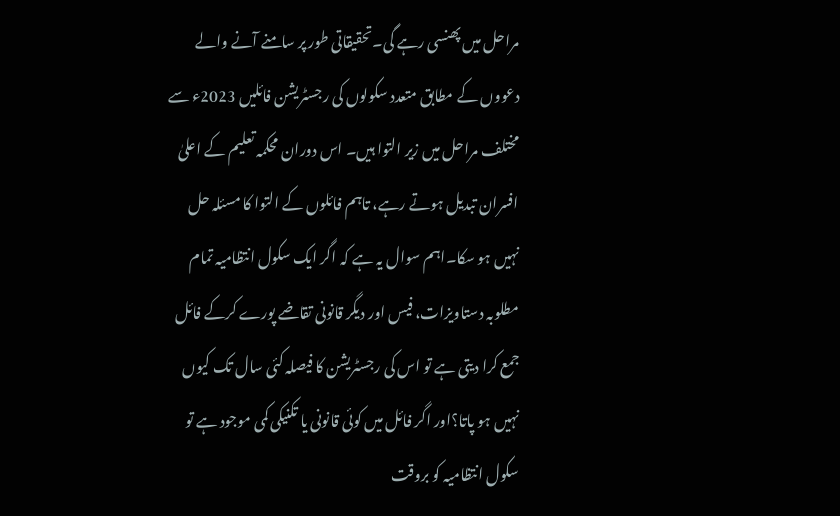مراحل میں پھنسی رہے گی۔تحقیقاتی طور پر سامنے آنے والے دعووں کے مطابق متعدد سکولوں کی رجسٹریشن فائلیں 2023ء سے مختلف مراحل میں زیر التوا ہیں۔ اس دوران محکمہ تعلیم کے اعلیٰ افسران تبدیل ہوتے رہے، تاہم فائلوں کے التوا کا مسئلہ حل نہیں ہو سکا۔اہم سوال یہ ہے کہ اگر ایک سکول انتظامیہ تمام مطلوبہ دستاویزات، فیس اور دیگر قانونی تقاضے پورے کرکے فائل جمع کرا دیتی ہے تو اس کی رجسٹریشن کا فیصلہ کئی سال تک کیوں نہیں ہو پاتا؟اور اگر فائل میں کوئی قانونی یا تکنیکی کمی موجود ہے تو سکول انتظامیہ کو بروقت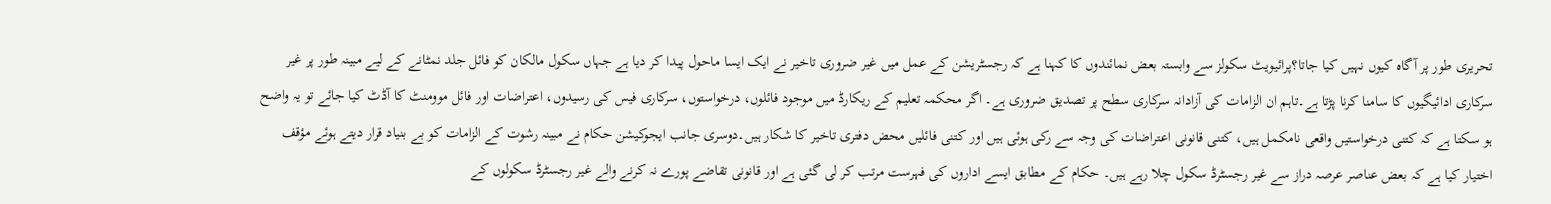تحریری طور پر آگاہ کیوں نہیں کیا جاتا؟پرائیویٹ سکولز سے وابستہ بعض نمائندوں کا کہنا ہے کہ رجسٹریشن کے عمل میں غیر ضروری تاخیر نے ایک ایسا ماحول پیدا کر دیا ہے جہاں سکول مالکان کو فائل جلد نمٹانے کے لیے مبینہ طور پر غیر سرکاری ادائیگیوں کا سامنا کرنا پڑتا ہے۔تاہم ان الزامات کی آزادانہ سرکاری سطح پر تصدیق ضروری ہے۔ اگر محکمہ تعلیم کے ریکارڈ میں موجود فائلوں، درخواستوں، سرکاری فیس کی رسیدوں، اعتراضات اور فائل موومنٹ کا آڈٹ کیا جائے تو یہ واضح ہو سکتا ہے کہ کتنی درخواستیں واقعی نامکمل ہیں، کتنی قانونی اعتراضات کی وجہ سے رکی ہوئی ہیں اور کتنی فائلیں محض دفتری تاخیر کا شکار ہیں۔دوسری جانب ایجوکیشن حکام نے مبینہ رشوت کے الزامات کو بے بنیاد قرار دیتے ہوئے مؤقف اختیار کیا ہے کہ بعض عناصر عرصہ دراز سے غیر رجسٹرڈ سکول چلا رہے ہیں۔ حکام کے مطابق ایسے اداروں کی فہرست مرتب کر لی گئی ہے اور قانونی تقاضے پورے نہ کرنے والے غیر رجسٹرڈ سکولوں کے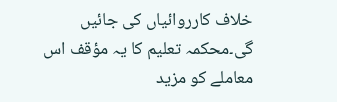خلاف کارروائیاں کی جائیں گی۔محکمہ تعلیم کا یہ مؤقف اس معاملے کو مزید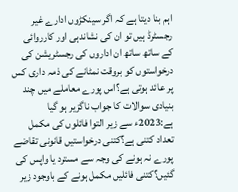اہم بنا دیتا ہے کہ اگر سینکڑوں ادارے غیر رجسٹرڈ ہیں تو ان کی نشاندہی اور کارروائی کے ساتھ ساتھ ان اداروں کی رجسٹریشن کی درخواستوں کو بروقت نمٹانے کی ذمہ داری کس پر عائد ہوتی ہے؟اس پورے معاملے میں چند بنیادی سوالات کا جواب ناگزیر ہو گیا ہے:2023ء سے زیر التوا فائلوں کی مکمل تعداد کتنی ہے؟کتنی درخواستیں قانونی تقاضے پورے نہ ہونے کی وجہ سے مسترد یا واپس کی گئیں؟کتنی فائلیں مکمل ہونے کے باوجود زیر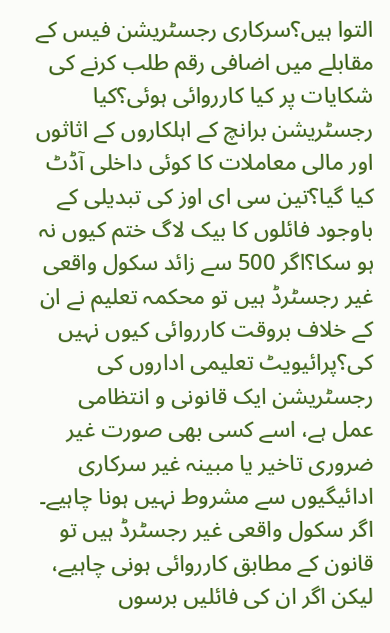التوا ہیں؟سرکاری رجسٹریشن فیس کے مقابلے میں اضافی رقم طلب کرنے کی شکایات پر کیا کارروائی ہوئی؟کیا رجسٹریشن برانچ کے اہلکاروں کے اثاثوں اور مالی معاملات کا کوئی داخلی آڈٹ کیا گیا؟تین سی ای اوز کی تبدیلی کے باوجود فائلوں کا بیک لاگ ختم کیوں نہ ہو سکا؟اگر 500 سے زائد سکول واقعی غیر رجسٹرڈ ہیں تو محکمہ تعلیم نے ان کے خلاف بروقت کارروائی کیوں نہیں کی؟پرائیویٹ تعلیمی اداروں کی رجسٹریشن ایک قانونی و انتظامی عمل ہے، اسے کسی بھی صورت غیر ضروری تاخیر یا مبینہ غیر سرکاری ادائیگیوں سے مشروط نہیں ہونا چاہیے۔ اگر سکول واقعی غیر رجسٹرڈ ہیں تو قانون کے مطابق کارروائی ہونی چاہیے، لیکن اگر ان کی فائلیں برسوں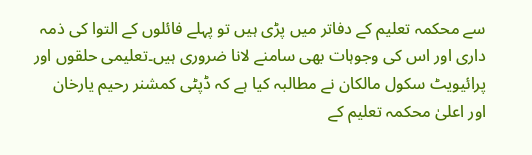سے محکمہ تعلیم کے دفاتر میں پڑی ہیں تو پہلے فائلوں کے التوا کی ذمہ داری اور اس کی وجوہات بھی سامنے لانا ضروری ہیں۔تعلیمی حلقوں اور پرائیویٹ سکول مالکان نے مطالبہ کیا ہے کہ ڈپٹی کمشنر رحیم یارخان اور اعلیٰ محکمہ تعلیم کے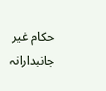حکام غیر جانبدارانہ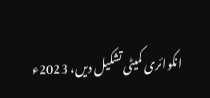انکوائری کمیٹی تشکیل دیں، 2023ء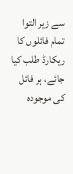سے زیر التوا تمام فائلوں کا ریکارڈ طلب کیا جائے، ہر فائل کی موجودہ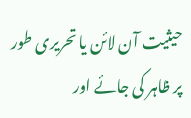حیثیت آن لائن یا تحریری طور پر ظاہر کی جائے اور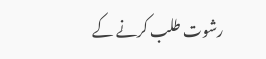رشوت طلب کرنے کے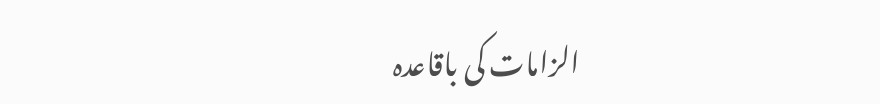الزامات کی باقاعدہ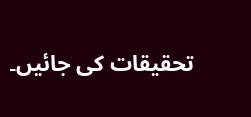تحقیقات کی جائیں۔